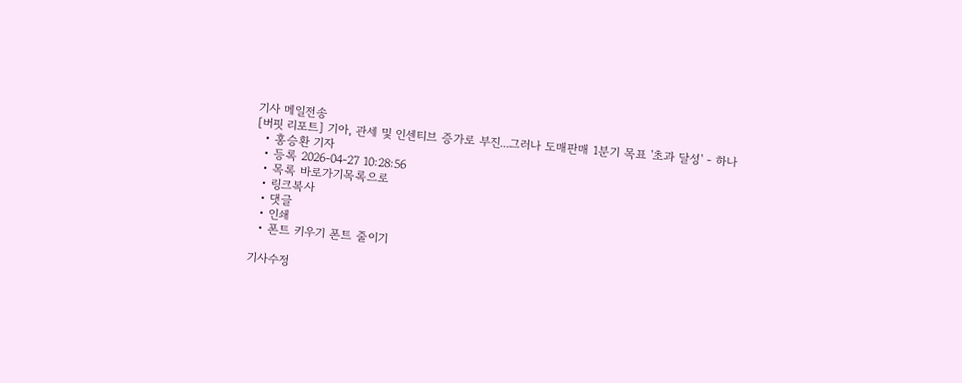기사 메일전송
[버핏 리포트] 기아, 관세 및 인센티브 증가로 부진...그러나 도매판매 1분기 목표 '초과 달성' - 하나
  • 홍승환 기자
  • 등록 2026-04-27 10:28:56
  • 목록 바로가기목록으로
  • 링크복사
  • 댓글
  • 인쇄
  • 폰트 키우기 폰트 줄이기

기사수정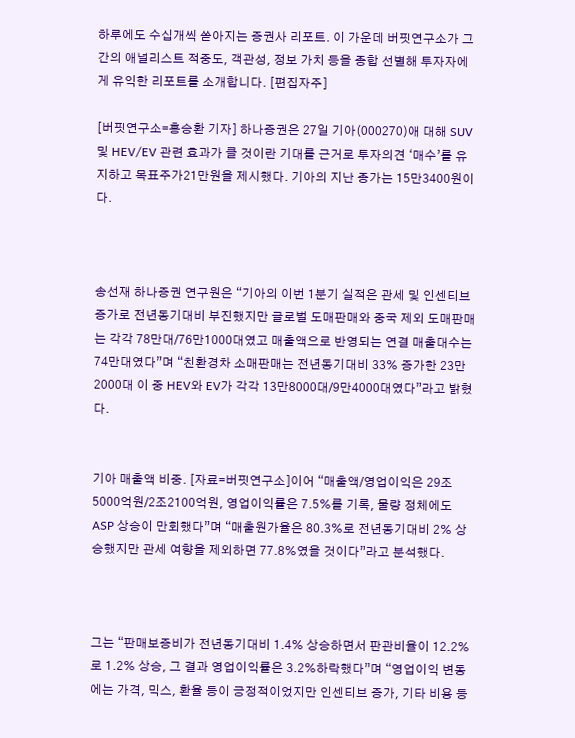하루에도 수십개씩 쏟아지는 증권사 리포트. 이 가운데 버핏연구소가 그간의 애널리스트 적중도, 객관성, 정보 가치 등을 종합 선별해 투자자에게 유익한 리포트를 소개합니다. [편집자주]

[버핏연구소=홍승환 기자] 하나증권은 27일 기아(000270)애 대해 SUV 및 HEV/EV 관련 효과가 클 것이란 기대를 근거로 투자의견 ‘매수’를 유지하고 목표주가21만원을 제시했다. 기아의 지난 종가는 15만3400원이다.



송선재 하나증권 연구원은 “기아의 이번 1분기 실적은 관세 및 인센티브 증가로 전년동기대비 부진했지만 글로벌 도매판매와 중국 제외 도매판매는 각각 78만대/76만1000대였고 매출액으로 반영되는 연결 매출대수는 74만대였다”며 “친환경차 소매판매는 전년동기대비 33% 증가한 23만2000대 이 중 HEV와 EV가 각각 13만8000대/9만4000대였다”라고 밝혔다.


기아 매출액 비중. [자료=버핏연구소]이어 “매출액/영업이익은 29조5000억원/2조2100억원, 영업이익률은 7.5%를 기록, 물량 정체에도 ASP 상승이 만회했다”며 “매출원가율은 80.3%로 전년동기대비 2% 상승했지만 관세 여향을 제외하면 77.8%였을 것이다”라고 분석했다.



그는 “판매보증비가 전년동기대비 1.4% 상승하면서 판관비율이 12.2%로 1.2% 상승, 그 결과 영업이익률은 3.2%하락했다”며 “영업이익 변동에는 가격, 믹스, 환율 등이 긍정적이었지만 인센티브 증가, 기타 비용 등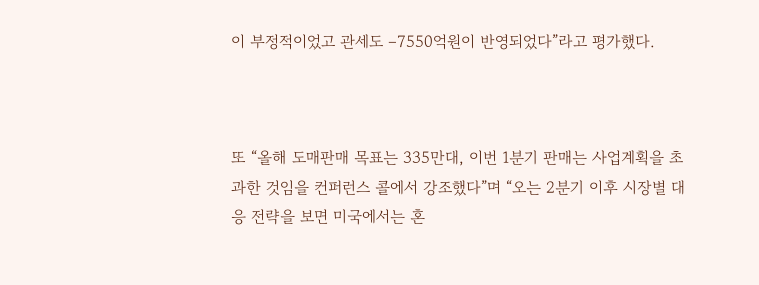이 부정적이었고 관세도 –7550억원이 반영되었다”라고 평가했다.



또 “올해 도매판매 목표는 335만대, 이번 1분기 판매는 사업계획을 초과한 것임을 컨퍼런스 콜에서 강조했다”며 “오는 2분기 이후 시장별 대응 전략을 보면 미국에서는 혼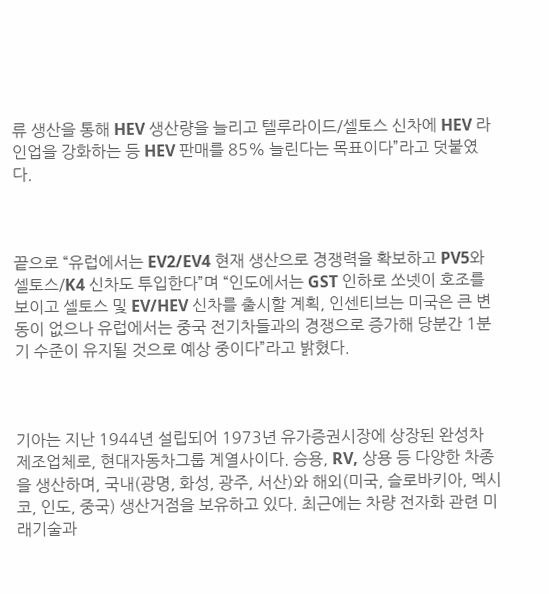류 생산을 통해 HEV 생산량을 늘리고 텔루라이드/셀토스 신차에 HEV 라인업을 강화하는 등 HEV 판매를 85% 늘린다는 목표이다”라고 덧붙였다.



끝으로 “유럽에서는 EV2/EV4 현재 생산으로 경쟁력을 확보하고 PV5와 셀토스/K4 신차도 투입한다”며 “인도에서는 GST 인하로 쏘넷이 호조를 보이고 셀토스 및 EV/HEV 신차를 출시할 계획, 인센티브는 미국은 큰 변동이 없으나 유럽에서는 중국 전기차들과의 경쟁으로 증가해 당분간 1분기 수준이 유지될 것으로 예상 중이다”라고 밝혔다.



기아는 지난 1944년 설립되어 1973년 유가증권시장에 상장된 완성차 제조업체로, 현대자동차그룹 계열사이다. 승용, RV, 상용 등 다양한 차종을 생산하며, 국내(광명, 화성, 광주, 서산)와 해외(미국, 슬로바키아, 멕시코, 인도, 중국) 생산거점을 보유하고 있다. 최근에는 차량 전자화 관련 미래기술과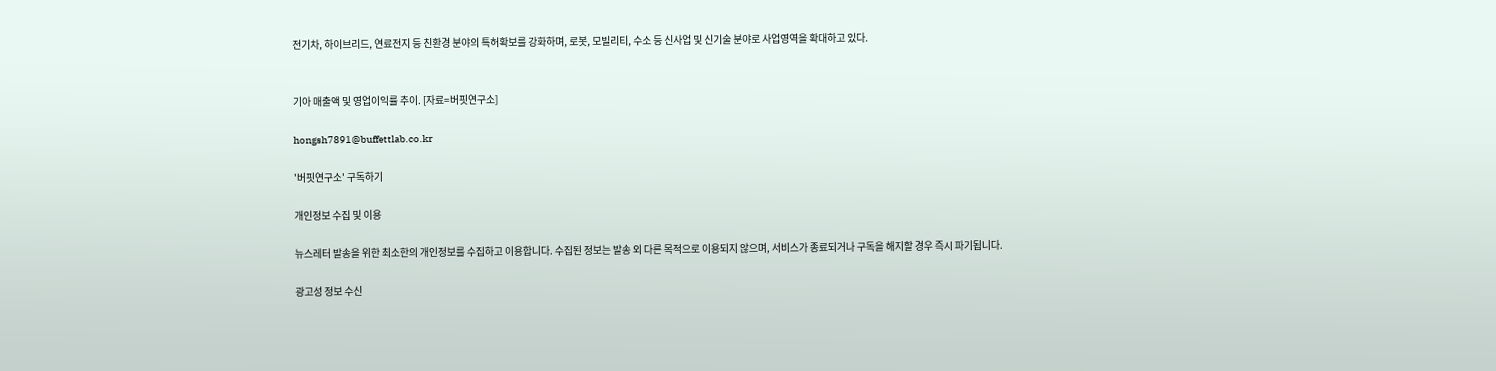전기차, 하이브리드, 연료전지 등 친환경 분야의 특허확보를 강화하며, 로봇, 모빌리티, 수소 등 신사업 및 신기술 분야로 사업영역을 확대하고 있다.


기아 매출액 및 영업이익률 추이. [자료=버핏연구소]

hongsh7891@buffettlab.co.kr

'버핏연구소' 구독하기

개인정보 수집 및 이용

뉴스레터 발송을 위한 최소한의 개인정보를 수집하고 이용합니다. 수집된 정보는 발송 외 다른 목적으로 이용되지 않으며, 서비스가 종료되거나 구독을 해지할 경우 즉시 파기됩니다.

광고성 정보 수신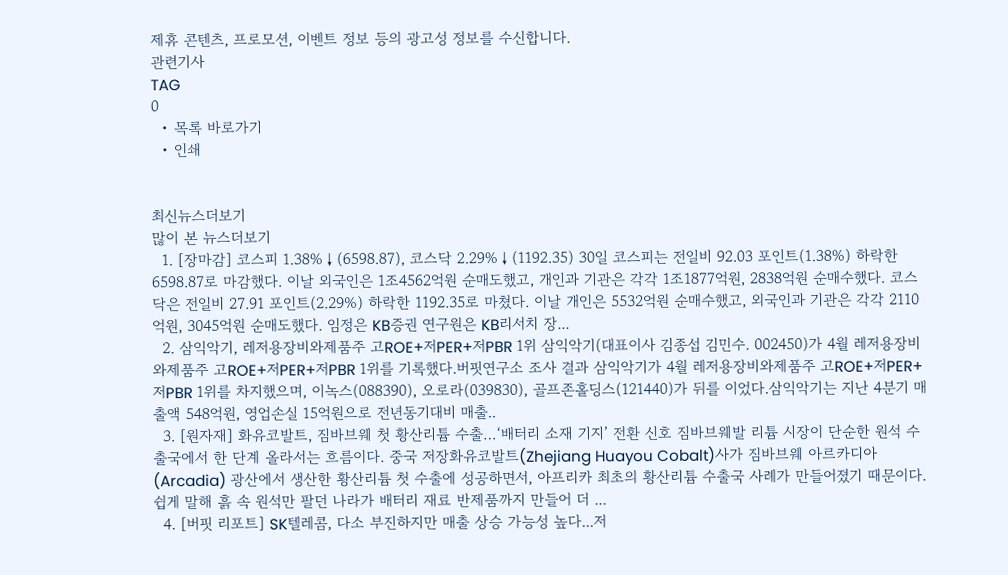제휴 콘텐츠, 프로모션, 이벤트 정보 등의 광고성 정보를 수신합니다.
관련기사
TAG
0
  • 목록 바로가기
  • 인쇄


최신뉴스더보기
많이 본 뉴스더보기
  1. [장마감] 코스피 1.38%↓(6598.87), 코스닥 2.29%↓(1192.35) 30일 코스피는 전일비 92.03 포인트(1.38%) 하락한 6598.87로 마감했다. 이날 외국인은 1조4562억원 순매도했고, 개인과 기관은 각각 1조1877억원, 2838억원 순매수했다. 코스닥은 전일비 27.91 포인트(2.29%) 하락한 1192.35로 마쳤다. 이날 개인은 5532억원 순매수했고, 외국인과 기관은 각각 2110억원, 3045억원 순매도했다. 임정은 KB증권 연구원은 KB리서치 장...
  2. 삼익악기, 레저용장비와제품주 고ROE+저PER+저PBR 1위 삼익악기(대표이사 김종섭 김민수. 002450)가 4월 레저용장비와제품주 고ROE+저PER+저PBR 1위를 기록했다.버핏연구소 조사 결과 삼익악기가 4월 레저용장비와제품주 고ROE+저PER+저PBR 1위를 차지했으며, 이녹스(088390), 오로라(039830), 골프존홀딩스(121440)가 뒤를 이었다.삼익악기는 지난 4분기 매출액 548억원, 영업손실 15억원으로 전년동기대비 매출..
  3. [원자재] 화유코발트, 짐바브웨 첫 황산리튬 수출…‘배터리 소재 기지’ 전환 신호 짐바브웨발 리튬 시장이 단순한 원석 수출국에서 한 단계 올라서는 흐름이다. 중국 저장화유코발트(Zhejiang Huayou Cobalt)사가 짐바브웨 아르카디아(Arcadia) 광산에서 생산한 황산리튬 첫 수출에 성공하면서, 아프리카 최초의 황산리튬 수출국 사례가 만들어졌기 때문이다. 쉽게 말해 흙 속 원석만 팔던 나라가 배터리 재료 반제품까지 만들어 더 ...
  4. [버핏 리포트] SK텔레콤, 다소 부진하지만 매출 상승 가능성 높다...저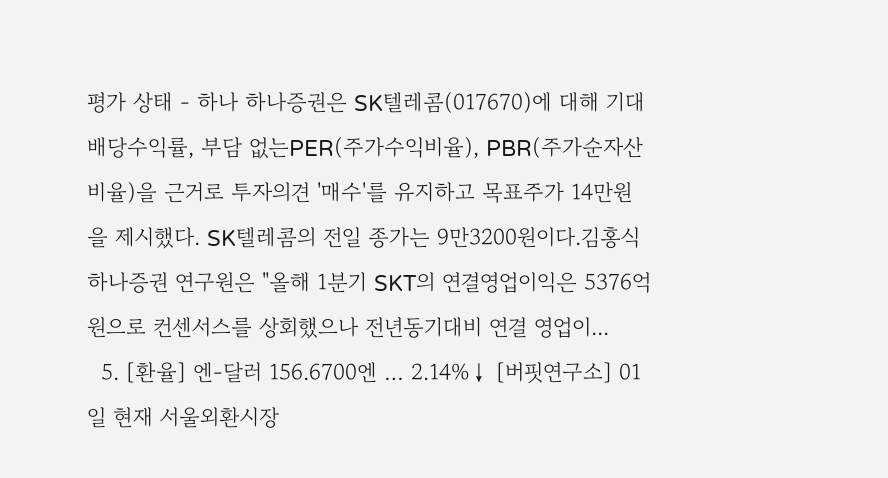평가 상태 - 하나 하나증권은 SK텔레콤(017670)에 대해 기대배당수익률, 부담 없는PER(주가수익비율), PBR(주가순자산비율)을 근거로 투자의견 '매수'를 유지하고 목표주가 14만원을 제시했다. SK텔레콤의 전일 종가는 9만3200원이다.김홍식 하나증권 연구원은 "올해 1분기 SKT의 연결영업이익은 5376억원으로 컨센서스를 상회했으나 전년동기대비 연결 영업이...
  5. [환율] 엔-달러 156.6700엔 … 2.14%↓ [버핏연구소] 01일 현재 서울외환시장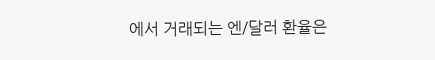에서 거래되는 엔/달러 환율은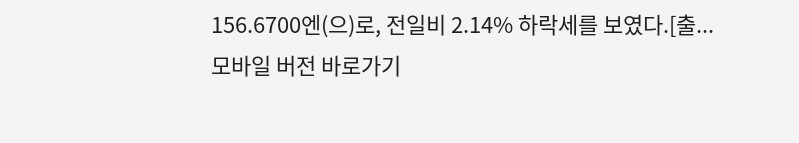156.6700엔(으)로, 전일비 2.14% 하락세를 보였다.[출...
모바일 버전 바로가기